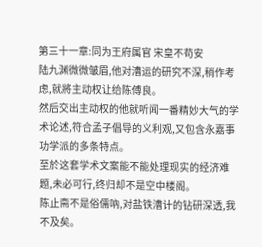第三十一章:同为王府属官 宋皇不苟安
陆九渊微微皱眉,他对漕运的研究不深,稍作考虑,就將主动权让给陈傅良。
然后交出主动权的他就听闻一番精妙大气的学术论述,符合孟子倡导的义利观,又包含永嘉事功学派的多条特点。
至於这套学术文案能不能处理现实的经济难题,未必可行,终归却不是空中楼阁。
陈止斋不是俗儒吶,对盐铁漕计的钻研深透,我不及矣。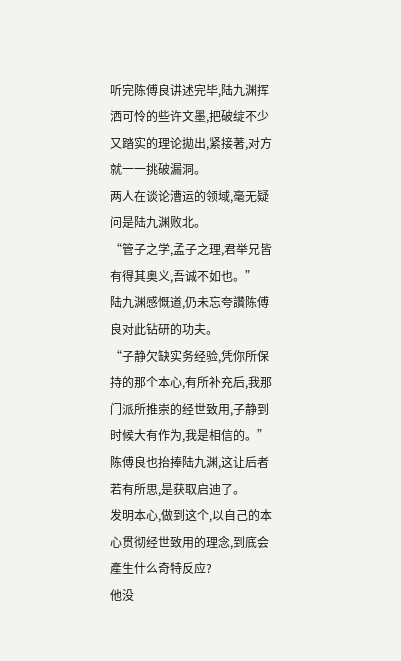听完陈傅良讲述完毕,陆九渊挥洒可怜的些许文墨,把破绽不少又踏实的理论拋出,紧接著,对方就一一挑破漏洞。
两人在谈论漕运的领域,毫无疑问是陆九渊败北。
“管子之学,孟子之理,君举兄皆有得其奥义,吾诚不如也。”
陆九渊感慨道,仍未忘夸讚陈傅良对此钻研的功夫。
“子静欠缺实务经验,凭你所保持的那个本心,有所补充后,我那门派所推崇的经世致用,子静到时候大有作为,我是相信的。”
陈傅良也抬捧陆九渊,这让后者若有所思,是获取启迪了。
发明本心,做到这个,以自己的本心贯彻经世致用的理念,到底会產生什么奇特反应?
他没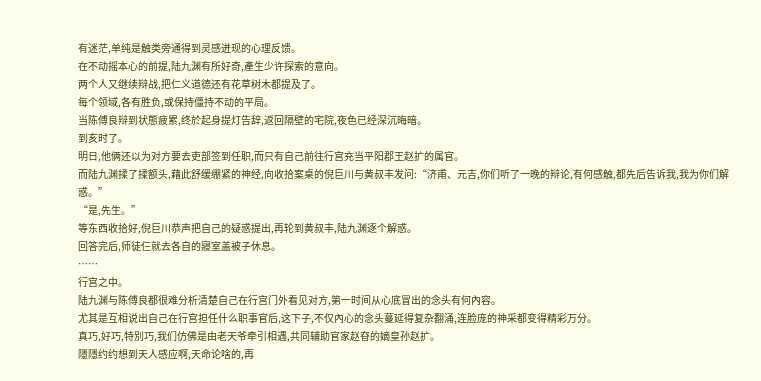有迷茫,单纯是触类旁通得到灵感迸现的心理反馈。
在不动摇本心的前提,陆九渊有所好奇,產生少许探索的意向。
两个人又继续辩战,把仁义道德还有花草树木都提及了。
每个领域,各有胜负,或保持僵持不动的平局。
当陈傅良辩到状態疲累,终於起身提灯告辞,返回隔壁的宅院,夜色已经深沉晦暗。
到亥时了。
明日,他俩还以为对方要去吏部签到任职,而只有自己前往行宫充当平阳郡王赵扩的属官。
而陆九渊揉了揉额头,藉此舒缓绷紧的神经,向收拾案桌的倪巨川与黄叔丰发问:“济甫、元吉,你们听了一晚的辩论,有何感触,都先后告诉我,我为你们解惑。”
“是,先生。”
等东西收拾好,倪巨川恭声把自己的疑惑提出,再轮到黄叔丰,陆九渊逐个解惑。
回答完后,师徒仨就去各自的寢室盖被子休息。
……
行宫之中。
陆九渊与陈傅良都很难分析清楚自己在行宫门外看见对方,第一时间从心底冒出的念头有何內容。
尤其是互相说出自己在行宫担任什么职事官后,这下子,不仅內心的念头蔓延得复杂翻涌,连脸庞的神采都变得精彩万分。
真巧,好巧,特別巧,我们仿佛是由老天爷牵引相遇,共同辅助官家赵昚的嫡皇孙赵扩。
隱隱约约想到天人感应啊,天命论啥的,再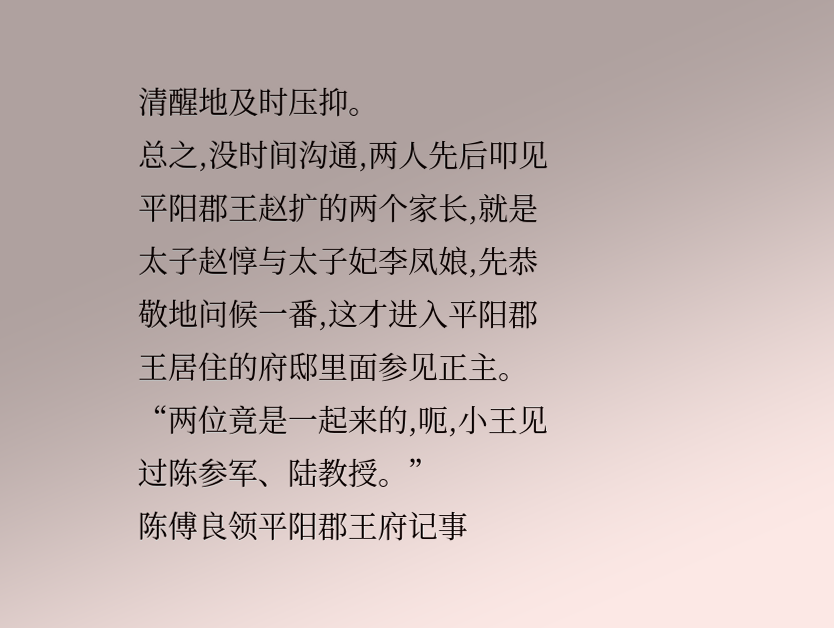清醒地及时压抑。
总之,没时间沟通,两人先后叩见平阳郡王赵扩的两个家长,就是太子赵惇与太子妃李凤娘,先恭敬地问候一番,这才进入平阳郡王居住的府邸里面参见正主。
“两位竟是一起来的,呃,小王见过陈参军、陆教授。”
陈傅良领平阳郡王府记事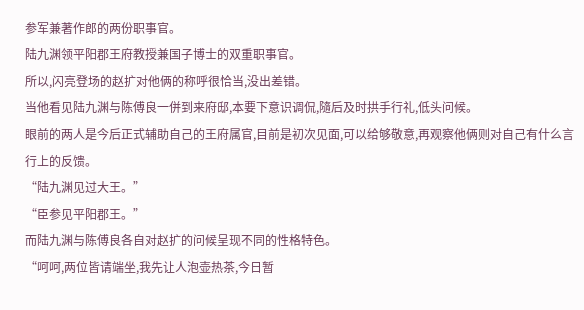参军兼著作郎的两份职事官。
陆九渊领平阳郡王府教授兼国子博士的双重职事官。
所以,闪亮登场的赵扩对他俩的称呼很恰当,没出差错。
当他看见陆九渊与陈傅良一併到来府邸,本要下意识调侃,隨后及时拱手行礼,低头问候。
眼前的两人是今后正式辅助自己的王府属官,目前是初次见面,可以给够敬意,再观察他俩则对自己有什么言行上的反馈。
“陆九渊见过大王。”
“臣参见平阳郡王。”
而陆九渊与陈傅良各自对赵扩的问候呈现不同的性格特色。
“呵呵,两位皆请端坐,我先让人泡壶热茶,今日暂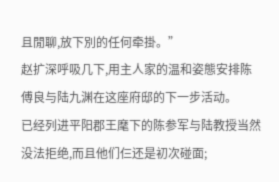且閒聊,放下別的任何牵掛。”
赵扩深呼吸几下,用主人家的温和姿態安排陈傅良与陆九渊在这座府邸的下一步活动。
已经列进平阳郡王麾下的陈参军与陆教授当然没法拒绝,而且他们仨还是初次碰面;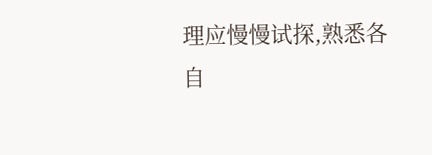理应慢慢试探,熟悉各自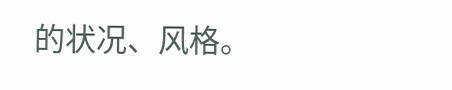的状况、风格。